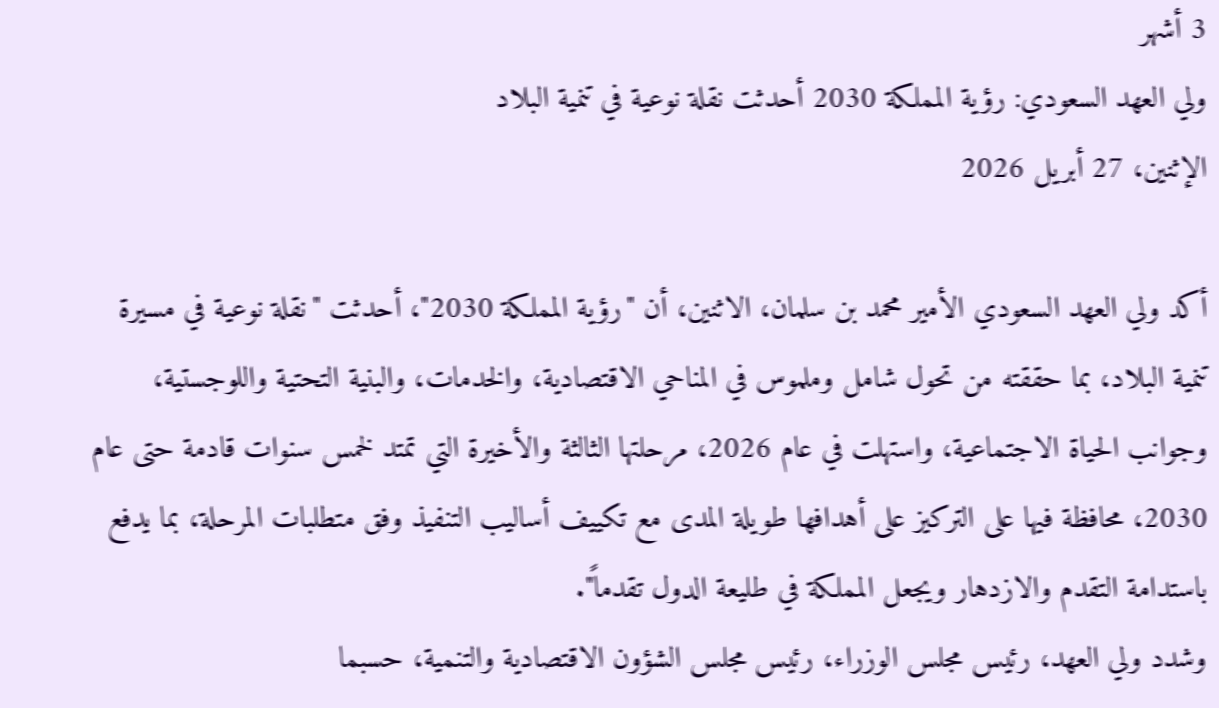3 أشهر
ولي العهد السعودي: رؤية المملكة 2030 أحدثت نقلة نوعية في تنمية البلاد
الإثنين، 27 أبريل 2026

أكد ولي العهد السعودي الأمير محمد بن سلمان، الاثنين، أن "رؤية المملكة 2030"، أحدثت "نقلة نوعية في مسيرة تنمية البلاد، بما حققته من تحول شامل وملموس في المناحي الاقتصادية، والخدمات، والبنية التحتية واللوجستية، وجوانب الحياة الاجتماعية، واستهلت في عام 2026، مرحلتها الثالثة والأخيرة التي تمتد لخمس سنوات قادمة حتى عام 2030، محافظة فيها على التركيز على أهدافها طويلة المدى مع تكييف أساليب التنفيذ وفق متطلبات المرحلة، بما يدفع باستدامة التقدم والازدهار ويجعل المملكة في طليعة الدول تقدماً".
وشدد ولي العهد، رئيس مجلس الوزراء، رئيس مجلس الشؤون الاقتصادية والتنمية، حسبما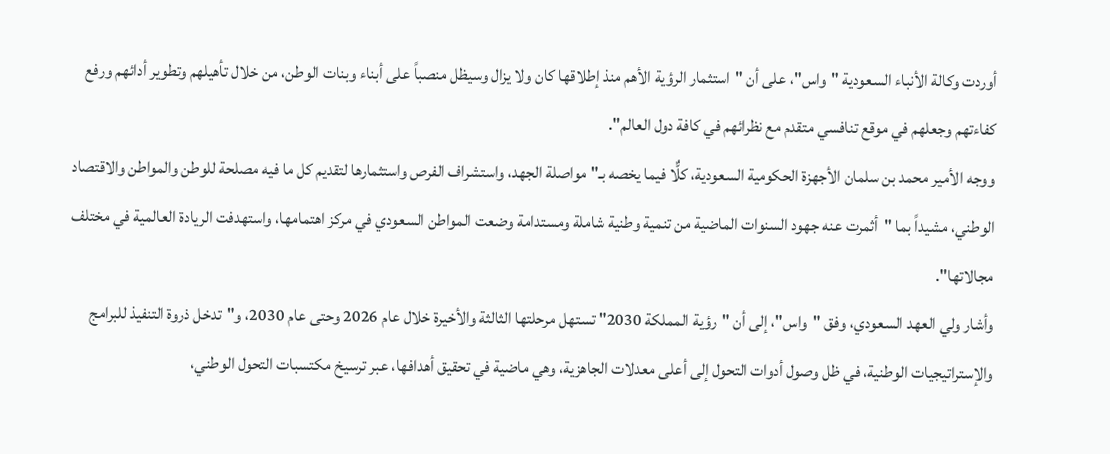أوردت وكالة الأنباء السعودية "واس"، على أن "استثمار الرؤية الأهم منذ إطلاقها كان ولا يزال وسيظل منصباً على أبناء وبنات الوطن، من خلال تأهيلهم وتطوير أدائهم ورفع كفاءتهم وجعلهم في موقع تنافسي متقدم مع نظرائهم في كافة دول العالم".
ووجه الأمير محمد بن سلمان الأجهزة الحكومية السعودية، كلٌّا فيما يخصه بـ"مواصلة الجهد، واستشراف الفرص واستثمارها لتقديم كل ما فيه مصلحة للوطن والمواطن والاقتصاد الوطني، مشيداً بما "أثمرت عنه جهود السنوات الماضية من تنمية وطنية شاملة ومستدامة وضعت المواطن السعودي في مركز اهتمامها، واستهدفت الريادة العالمية في مختلف مجالاتها".
وأشار ولي العهد السعودي، وفق "واس"، إلى أن "رؤية المملكة 2030" تستهل مرحلتها الثالثة والأخيرة خلال عام 2026 وحتى عام 2030، و"تدخل ذروة التنفيذ للبرامج والإستراتيجيات الوطنية، في ظل وصول أدوات التحول إلى أعلى معدلات الجاهزية، وهي ماضية في تحقيق أهدافها، عبر ترسيخ مكتسبات التحول الوطني،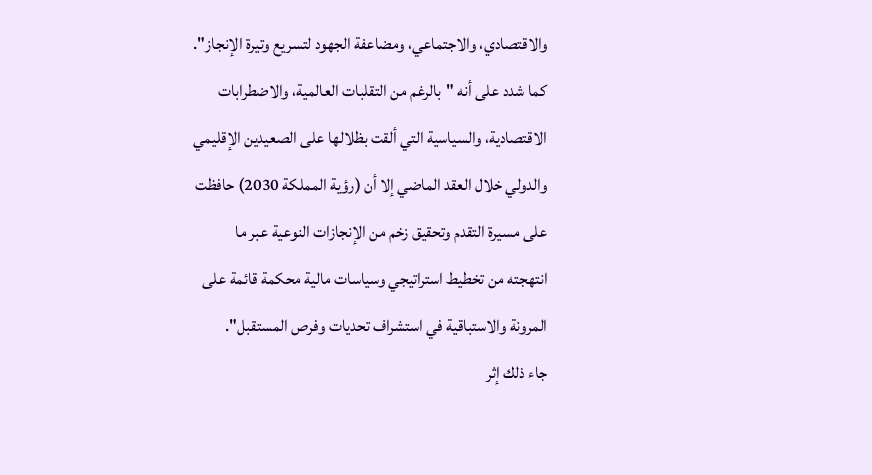والاقتصادي، والاجتماعي، ومضاعفة الجهود لتسريع وتيرة الإنجاز".
كما شدد على أنه "بالرغم من التقلبات العالمية، والاضطرابات الاقتصادية، والسياسية التي ألقت بظلالها على الصعيدين الإقليمي والدولي خلال العقد الماضي إلا أن (رؤية المملكة 2030) حافظت على مسيرة التقدم وتحقيق زخم من الإنجازات النوعية عبر ما انتهجته من تخطيط استراتيجي وسياسات مالية محكمة قائمة على المرونة والاستباقية في استشراف تحديات وفرص المستقبل".
جاء ذلك إثر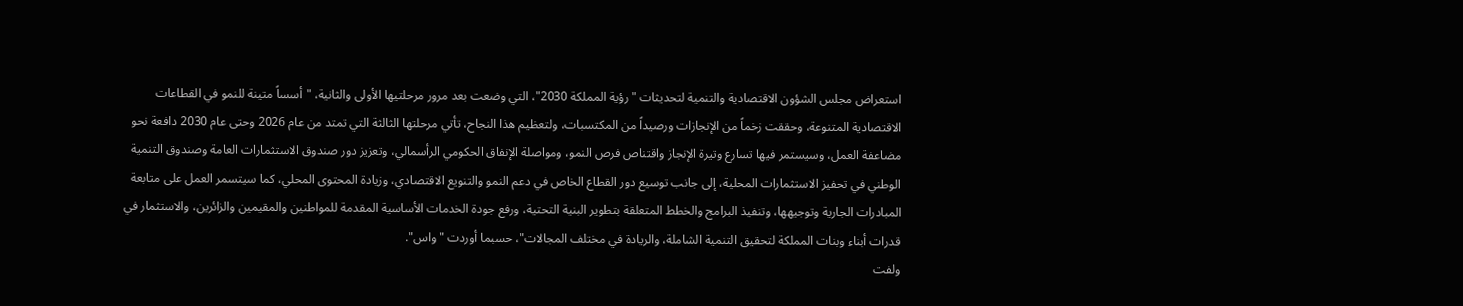استعراض مجلس الشؤون الاقتصادية والتنمية لتحديثات "رؤية المملكة 2030"، التي وضعت بعد مرور مرحلتيها الأولى والثانية، "أسساً متينة للنمو في القطاعات الاقتصادية المتنوعة، وحققت زخماً من الإنجازات ورصيداً من المكتسبات، ولتعظيم هذا النجاح، تأتي مرحلتها الثالثة التي تمتد من عام 2026 وحتى عام 2030 دافعة نحو مضاعفة العمل، وسيستمر فيها تسارع وتيرة الإنجاز واقتناص فرص النمو، ومواصلة الإنفاق الحكومي الرأسمالي، وتعزيز دور صندوق الاستثمارات العامة وصندوق التنمية الوطني في تحفيز الاستثمارات المحلية، إلى جانب توسيع دور القطاع الخاص في دعم النمو والتنويع الاقتصادي، وزيادة المحتوى المحلي، كما سيتسمر العمل على متابعة المبادرات الجارية وتوجيهها، وتنفيذ البرامج والخطط المتعلقة بتطوير البنية التحتية، ورفع جودة الخدمات الأساسية المقدمة للمواطنين والمقيمين والزائرين، والاستثمار في قدرات أبناء وبنات المملكة لتحقيق التنمية الشاملة، والريادة في مختلف المجالات"، حسبما أوردت "واس".
ولفت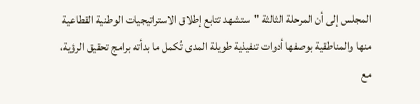المجلس إلى أن المرحلة الثالثة "ستشهد تتابع إطلاق الاستراتيجيات الوطنية القطاعية منها والمناطقية بوصفها أدوات تنفيذية طويلة المدى تُكمل ما بدأته برامج تحقيق الرؤية، مع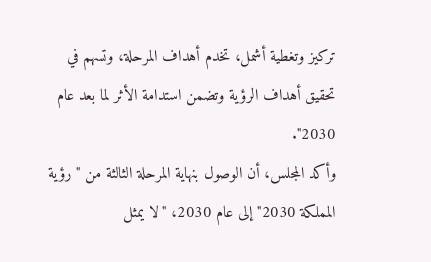تركيز وتغطية أشمل، تخدم أهداف المرحلة، وتسهم في تحقيق أهداف الرؤية وتضمن استدامة الأثر لما بعد عام 2030".
وأكد المجلس، أن الوصول بنهاية المرحلة الثالثة من "رؤية المملكة 2030" إلى عام 2030، "لا يمثل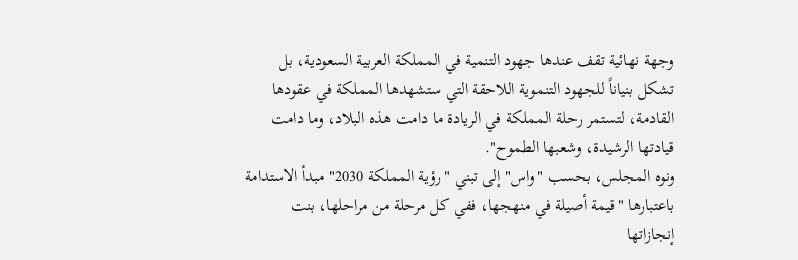وجهة نهائية تقف عندها جهود التنمية في المملكة العربية السعودية، بل تشكل بنياناً للجهود التنموية اللاحقة التي ستشهدها المملكة في عقودها القادمة، لتستمر رحلة المملكة في الريادة ما دامت هذه البلاد، وما دامت قيادتها الرشيدة، وشعبها الطموح".
ونوه المجلس، بحسب "واس" إلى تبني "رؤية المملكة 2030" مبدأ الاستدامة باعتبارها "قيمة أصيلة في منهجها، ففي كل مرحلة من مراحلها، بنت إنجازاتها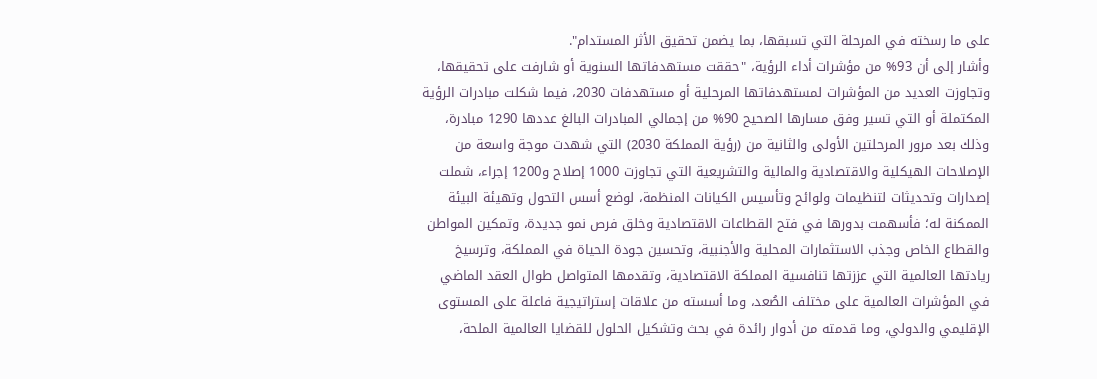على ما رسخته في المرحلة التي تسبقها، بما يضمن تحقيق الأثر المستدام".
وأشار إلى أن 93% من مؤشرات أداء الرؤية، "حققت مستهدفاتها السنوية أو شارفت على تحقيقها، وتجاوزت العديد من المؤشرات لمستهدفاتها المرحلية أو مستهدفات 2030، فيما شكلت مبادرات الرؤية المكتملة أو التي تسير وفق مسارها الصحيح 90% من إجمالي المبادرات البالغ عددها 1290 مبادرة، وذلك بعد مرور المرحلتين الأولى والثانية من (رؤية المملكة 2030) التي شهدت موجة واسعة من الإصلاحات الهيكلية والاقتصادية والمالية والتشريعية التي تجاوزت 1000 إصلاح و1200 إجراء، شملت إصدارات وتحديثات لتنظيمات ولوائح وتأسيس الكيانات المنظمة، لوضع أسس التحول وتهيئة البيئة الممكنة له؛ فأسهمت بدورها في فتح القطاعات الاقتصادية وخلق فرص نمو جديدة، وتمكين المواطن والقطاع الخاص وجذب الاستثمارات المحلية والأجنبية، وتحسين جودة الحياة في المملكة، وترسيخ ريادتها العالمية التي عززتها تنافسية المملكة الاقتصادية، وتقدمها المتواصل طوال العقد الماضي في المؤشرات العالمية على مختلف الصُعد، وما أسسته من علاقات إستراتيجية فاعلة على المستوى الإقليمي والدولي، وما قدمته من أدوار رائدة في بحث وتشكيل الحلول للقضايا العالمية الملحة،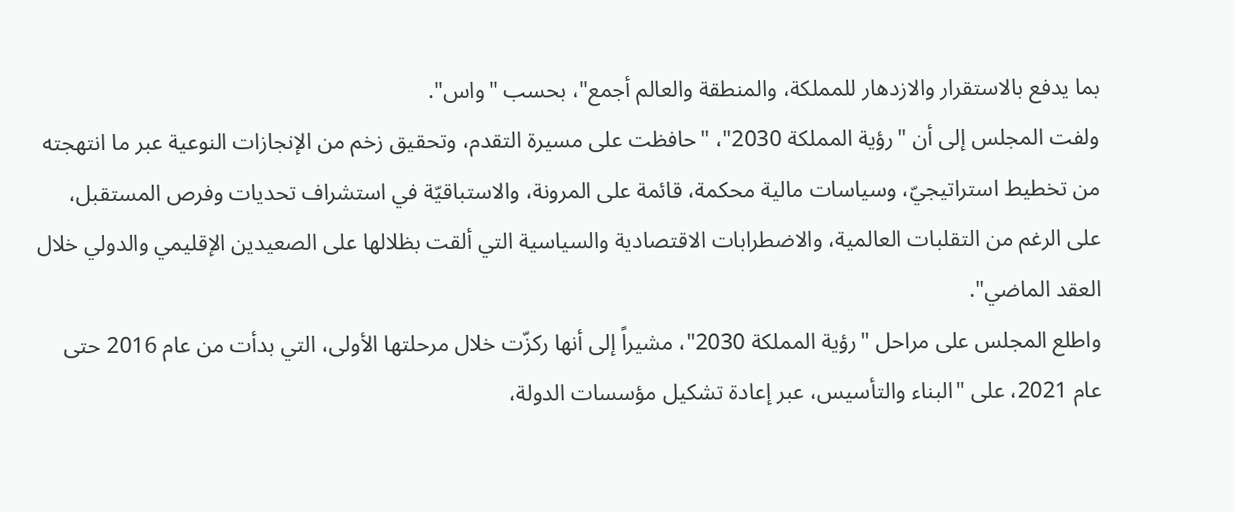بما يدفع بالاستقرار والازدهار للمملكة، والمنطقة والعالم أجمع"، بحسب "واس".
ولفت المجلس إلى أن "رؤية المملكة 2030"، "حافظت على مسيرة التقدم، وتحقيق زخم من الإنجازات النوعية عبر ما انتهجته من تخطيط استراتيجيّ، وسياسات مالية محكمة، قائمة على المرونة، والاستباقيّة في استشراف تحديات وفرص المستقبل، على الرغم من التقلبات العالمية، والاضطرابات الاقتصادية والسياسية التي ألقت بظلالها على الصعيدين الإقليمي والدولي خلال العقد الماضي".
واطلع المجلس على مراحل "رؤية المملكة 2030"، مشيراً إلى أنها ركزّت خلال مرحلتها الأولى، التي بدأت من عام 2016 حتى عام 2021، على "البناء والتأسيس، عبر إعادة تشكيل مؤسسات الدولة،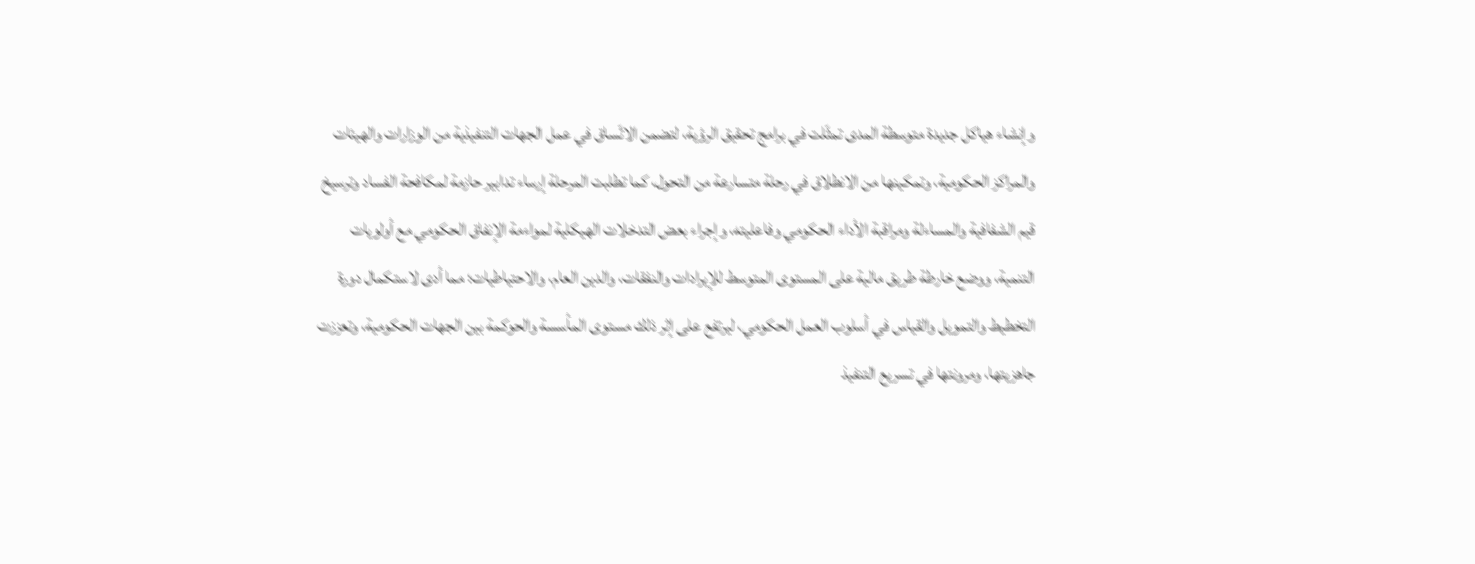وإنشاء هياكل جديدة متوسطة المدى تمثّلت في برامج تحقيق الرؤية، لتضمن الاتّساق في عمل الجهات التنفيذية من الوزارات والهيئات والمراكز الحكومية، وتمكينها من الانطلاق في رحلة متسارعة من التحول، كما تطلبت المرحلة إرساء تدابير حازمة لمكافحة الفساد وترسيخ قيم الشفافية والمساءلة ومراقبة الأداء الحكومي وفاعليته، وإجراء بعض التدخلات الهيكلية لمواءمة الإنفاق الحكومي مع أولويات التنمية، ووضع خارطة طريق مالية على المستوى المتوسط للإيرادات والنفقات، والدين العام، والاحتياطيات؛ مما أدى لاستكمال دورة التخطيط والتمويل والقياس في أسلوب العمل الحكومي، ليرتفع على إثر ذلك مستوى المأسسة والحوكمة بين الجهات الحكومية، وتعززت جاهزيتها، ومرونتها في تسريع التنفيذ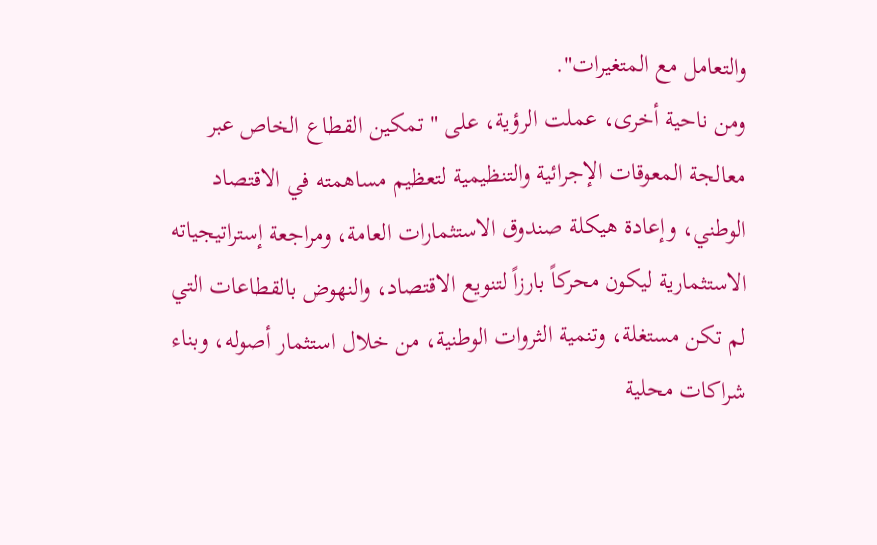والتعامل مع المتغيرات".
ومن ناحية أخرى، عملت الرؤية، على "تمكين القطاع الخاص عبر معالجة المعوقات الإجرائية والتنظيمية لتعظيم مساهمته في الاقتصاد الوطني، وإعادة هيكلة صندوق الاستثمارات العامة، ومراجعة إستراتيجياته الاستثمارية ليكون محركاً بارزاً لتنويع الاقتصاد، والنهوض بالقطاعات التي لم تكن مستغلة، وتنمية الثروات الوطنية، من خلال استثمار أصوله، وبناء شراكات محلية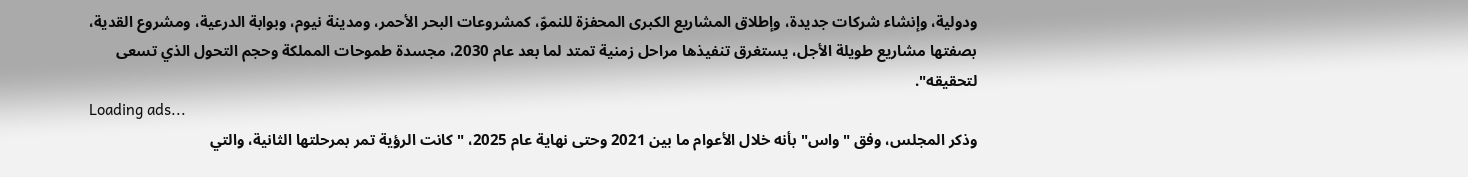ودولية، وإنشاء شركات جديدة، وإطلاق المشاريع الكبرى المحفزة للنموّ، كمشروعات البحر الأحمر، ومدينة نيوم، وبوابة الدرعية، ومشروع القدية، بصفتها مشاريع طويلة الأجل، يستغرق تنفيذها مراحل زمنية تمتد لما بعد عام 2030، مجسدة طموحات المملكة وحجم التحول الذي تسعى لتحقيقه".
Loading ads...
وذكر المجلس، وفق "واس" بأنه خلال الأعوام ما بين 2021 وحتى نهاية عام 2025، "كانت الرؤية تمر بمرحلتها الثانية، والتي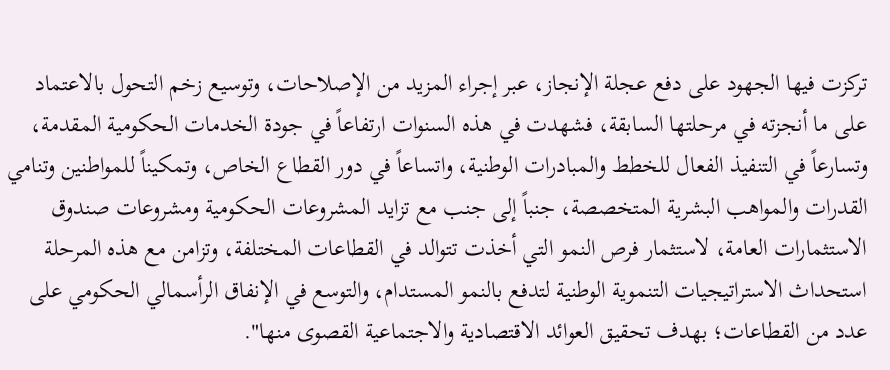تركزت فيها الجهود على دفع عجلة الإنجاز، عبر إجراء المزيد من الإصلاحات، وتوسيع زخم التحول بالاعتماد على ما أنجزته في مرحلتها السابقة، فشهدت في هذه السنوات ارتفاعاً في جودة الخدمات الحكومية المقدمة، وتسارعاً في التنفيذ الفعال للخطط والمبادرات الوطنية، واتساعاً في دور القطاع الخاص، وتمكيناً للمواطنين وتنامي القدرات والمواهب البشرية المتخصصة، جنباً إلى جنب مع تزايد المشروعات الحكومية ومشروعات صندوق الاستثمارات العامة، لاستثمار فرص النمو التي أخذت تتوالد في القطاعات المختلفة، وتزامن مع هذه المرحلة استحداث الاستراتيجيات التنموية الوطنية لتدفع بالنمو المستدام، والتوسع في الإنفاق الرأسمالي الحكومي على عدد من القطاعات؛ بهدف تحقيق العوائد الاقتصادية والاجتماعية القصوى منها".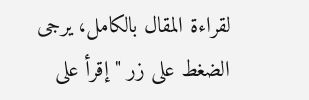لقراءة المقال بالكامل، يرجى الضغط على زر "إقرأ على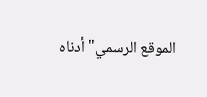الموقع الرسمي" أدناه